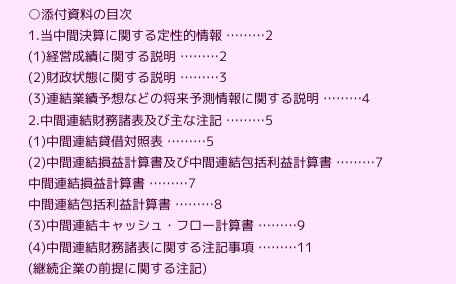○添付資料の目次
1.当中間決算に関する定性的情報 ………2
(1)経営成績に関する説明 ………2
(2)財政状態に関する説明 ………3
(3)連結業績予想などの将来予測情報に関する説明 ………4
2.中間連結財務諸表及び主な注記 ………5
(1)中間連結貸借対照表 ………5
(2)中間連結損益計算書及び中間連結包括利益計算書 ………7
中間連結損益計算書 ………7
中間連結包括利益計算書 ………8
(3)中間連結キャッシュ・フロー計算書 ………9
(4)中間連結財務諸表に関する注記事項 ………11
(継続企業の前提に関する注記)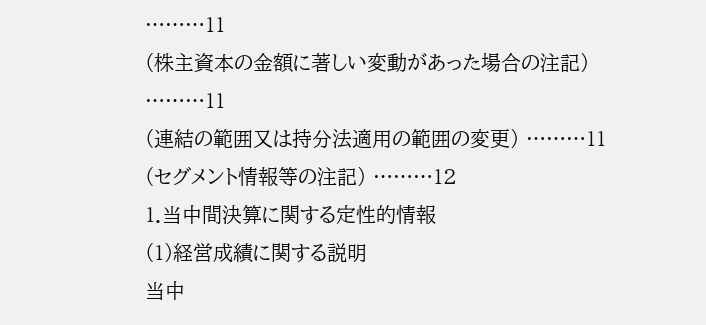………11
(株主資本の金額に著しい変動があった場合の注記) ………11
(連結の範囲又は持分法適用の範囲の変更) ………11
(セグメント情報等の注記) ………12
1.当中間決算に関する定性的情報
(1)経営成績に関する説明
当中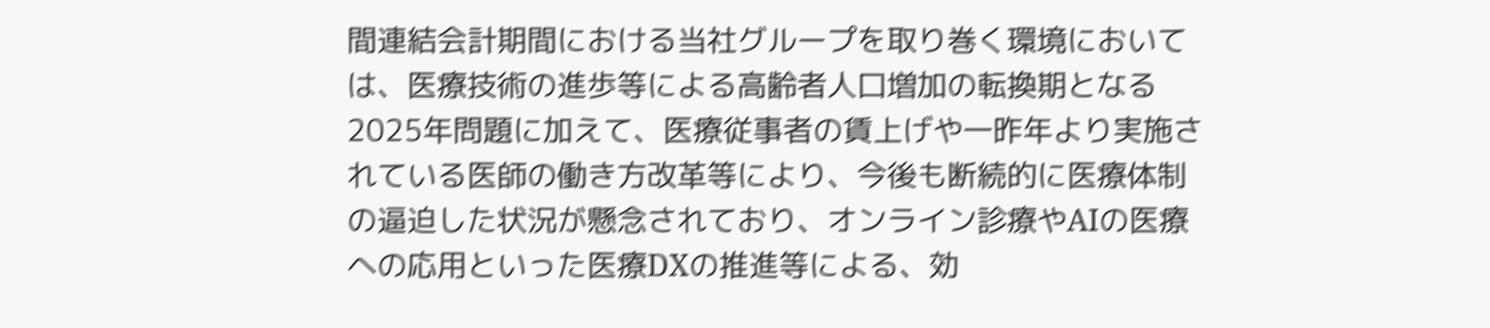間連結会計期間における当社グループを取り巻く環境においては、医療技術の進歩等による高齢者人口増加の転換期となる2025年問題に加えて、医療従事者の賃上げや一昨年より実施されている医師の働き方改革等により、今後も断続的に医療体制の逼迫した状況が懸念されており、オンライン診療やAIの医療への応用といった医療DXの推進等による、効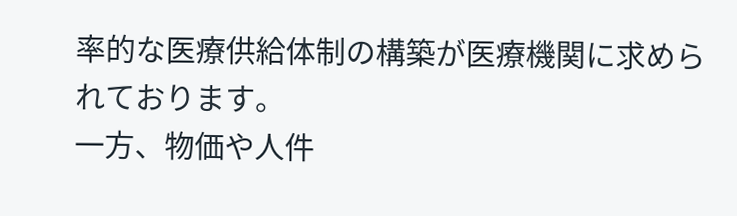率的な医療供給体制の構築が医療機関に求められております。
一方、物価や人件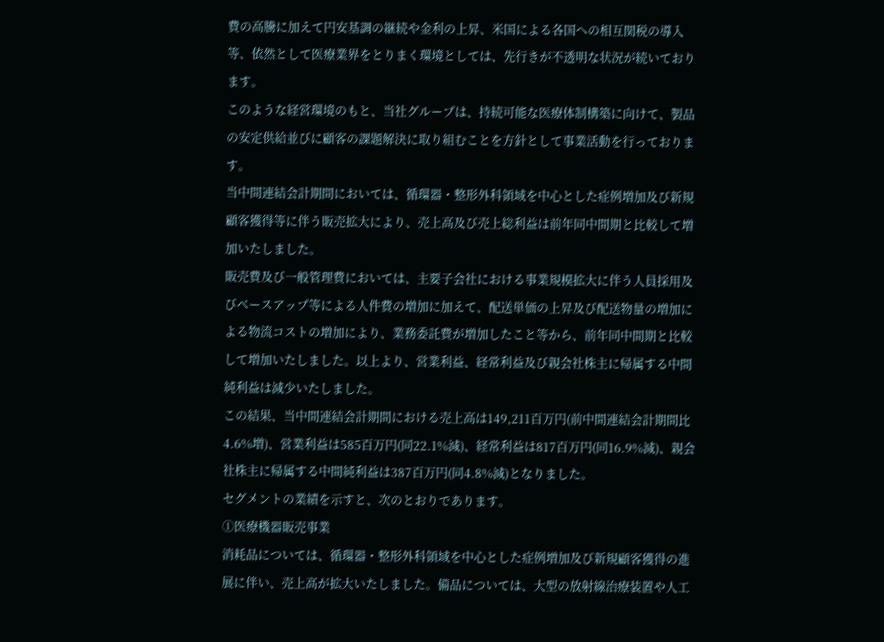費の高騰に加えて円安基調の継続や金利の上昇、米国による各国への相互関税の導入等、依然として医療業界をとりまく環境としては、先行きが不透明な状況が続いております。
このような経営環境のもと、当社グループは、持続可能な医療体制構築に向けて、製品の安定供給並びに顧客の課題解決に取り組むことを方針として事業活動を行っております。
当中間連結会計期間においては、循環器・整形外科領域を中心とした症例増加及び新規顧客獲得等に伴う販売拡大により、売上高及び売上総利益は前年同中間期と比較して増加いたしました。
販売費及び一般管理費においては、主要子会社における事業規模拡大に伴う人員採用及びベースアップ等による人件費の増加に加えて、配送単価の上昇及び配送物量の増加による物流コストの増加により、業務委託費が増加したこと等から、前年同中間期と比較して増加いたしました。以上より、営業利益、経常利益及び親会社株主に帰属する中間純利益は減少いたしました。
この結果、当中間連結会計期間における売上高は149,211百万円(前中間連結会計期間比4.6%増)、営業利益は585百万円(同22.1%減)、経常利益は817百万円(同16.9%減)、親会社株主に帰属する中間純利益は387百万円(同4.8%減)となりました。
セグメントの業績を示すと、次のとおりであります。
①医療機器販売事業
消耗品については、循環器・整形外科領域を中心とした症例増加及び新規顧客獲得の進展に伴い、売上高が拡大いたしました。備品については、大型の放射線治療装置や人工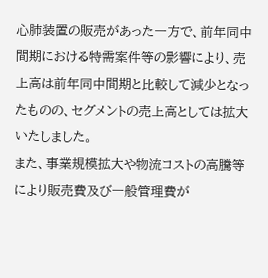心肺装置の販売があった一方で、前年同中間期における特需案件等の影響により、売上高は前年同中間期と比較して減少となったものの、セグメントの売上高としては拡大いたしました。
また、事業規模拡大や物流コストの高騰等により販売費及び一般管理費が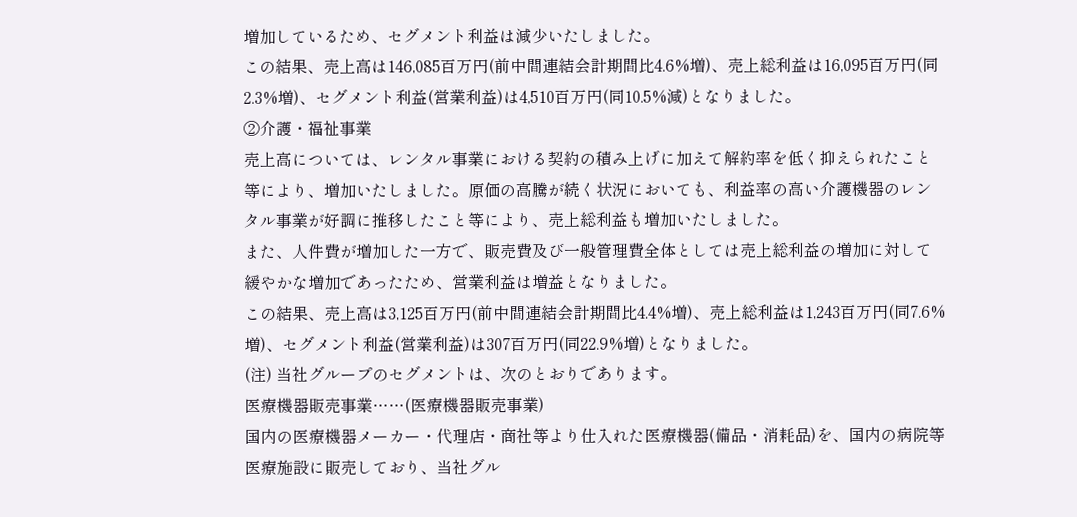増加しているため、セグメント利益は減少いたしました。
この結果、売上高は146,085百万円(前中間連結会計期間比4.6%増)、売上総利益は16,095百万円(同2.3%増)、セグメント利益(営業利益)は4,510百万円(同10.5%減)となりました。
②介護・福祉事業
売上高については、レンタル事業における契約の積み上げに加えて解約率を低く抑えられたこと等により、増加いたしました。原価の高騰が続く状況においても、利益率の高い介護機器のレンタル事業が好調に推移したこと等により、売上総利益も増加いたしました。
また、人件費が増加した一方で、販売費及び一般管理費全体としては売上総利益の増加に対して緩やかな増加であったため、営業利益は増益となりました。
この結果、売上高は3,125百万円(前中間連結会計期間比4.4%増)、売上総利益は1,243百万円(同7.6%増)、セグメント利益(営業利益)は307百万円(同22.9%増)となりました。
(注) 当社グループのセグメントは、次のとおりであります。
医療機器販売事業……(医療機器販売事業)
国内の医療機器メーカー・代理店・商社等より仕入れた医療機器(備品・消耗品)を、国内の病院等医療施設に販売しており、当社グル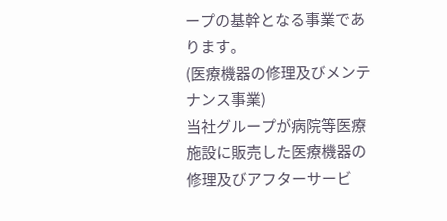ープの基幹となる事業であります。
(医療機器の修理及びメンテナンス事業)
当社グループが病院等医療施設に販売した医療機器の修理及びアフターサービ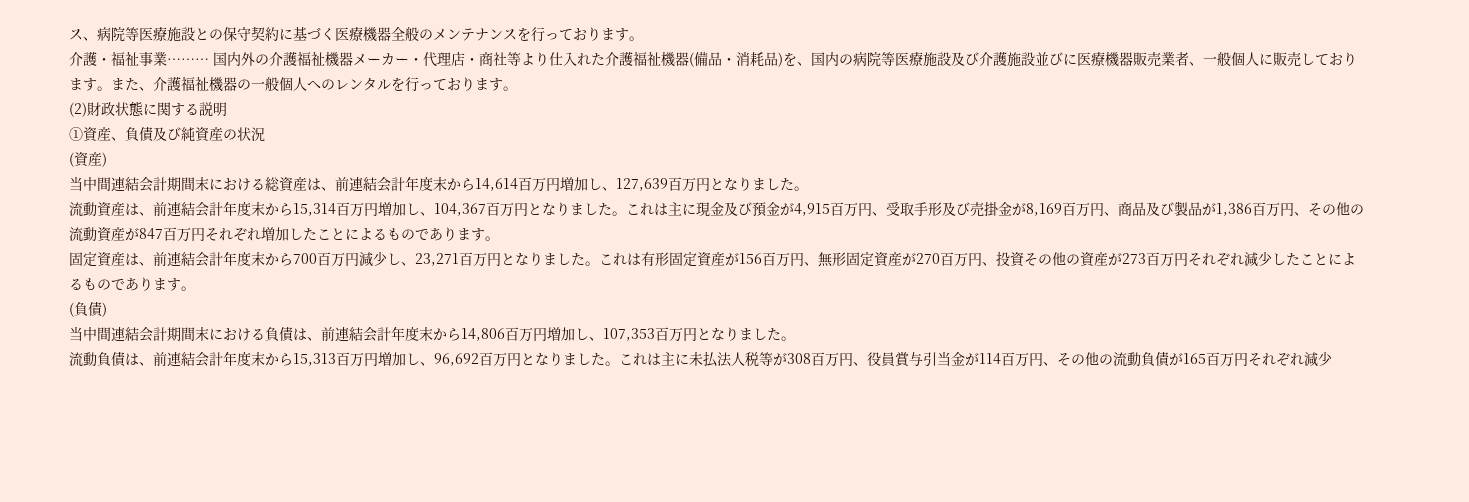ス、病院等医療施設との保守契約に基づく医療機器全般のメンテナンスを行っております。
介護・福祉事業……… 国内外の介護福祉機器メーカー・代理店・商社等より仕入れた介護福祉機器(備品・消耗品)を、国内の病院等医療施設及び介護施設並びに医療機器販売業者、一般個人に販売しております。また、介護福祉機器の一般個人へのレンタルを行っております。
(2)財政状態に関する説明
①資産、負債及び純資産の状況
(資産)
当中間連結会計期間末における総資産は、前連結会計年度末から14,614百万円増加し、127,639百万円となりました。
流動資産は、前連結会計年度末から15,314百万円増加し、104,367百万円となりました。これは主に現金及び預金が4,915百万円、受取手形及び売掛金が8,169百万円、商品及び製品が1,386百万円、その他の流動資産が847百万円それぞれ増加したことによるものであります。
固定資産は、前連結会計年度末から700百万円減少し、23,271百万円となりました。これは有形固定資産が156百万円、無形固定資産が270百万円、投資その他の資産が273百万円それぞれ減少したことによるものであります。
(負債)
当中間連結会計期間末における負債は、前連結会計年度末から14,806百万円増加し、107,353百万円となりました。
流動負債は、前連結会計年度末から15,313百万円増加し、96,692百万円となりました。これは主に未払法人税等が308百万円、役員賞与引当金が114百万円、その他の流動負債が165百万円それぞれ減少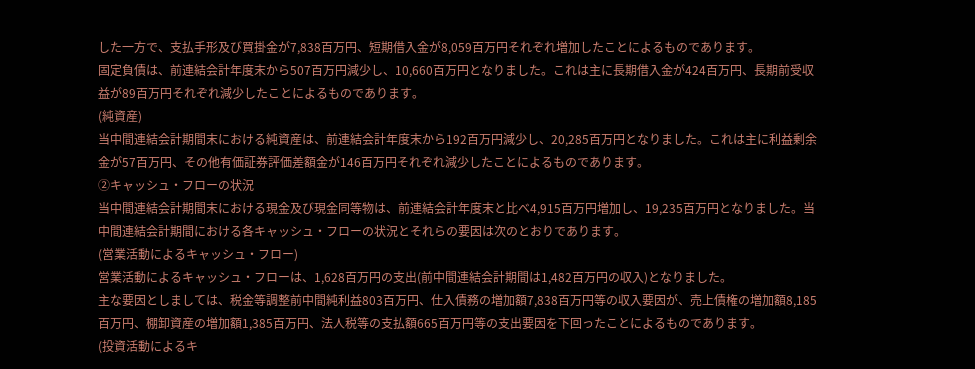した一方で、支払手形及び買掛金が7,838百万円、短期借入金が8,059百万円それぞれ増加したことによるものであります。
固定負債は、前連結会計年度末から507百万円減少し、10,660百万円となりました。これは主に長期借入金が424百万円、長期前受収益が89百万円それぞれ減少したことによるものであります。
(純資産)
当中間連結会計期間末における純資産は、前連結会計年度末から192百万円減少し、20,285百万円となりました。これは主に利益剰余金が57百万円、その他有価証券評価差額金が146百万円それぞれ減少したことによるものであります。
②キャッシュ・フローの状況
当中間連結会計期間末における現金及び現金同等物は、前連結会計年度末と比べ4,915百万円増加し、19,235百万円となりました。当中間連結会計期間における各キャッシュ・フローの状況とそれらの要因は次のとおりであります。
(営業活動によるキャッシュ・フロー)
営業活動によるキャッシュ・フローは、1,628百万円の支出(前中間連結会計期間は1,482百万円の収入)となりました。
主な要因としましては、税金等調整前中間純利益803百万円、仕入債務の増加額7,838百万円等の収入要因が、売上債権の増加額8,185百万円、棚卸資産の増加額1,385百万円、法人税等の支払額665百万円等の支出要因を下回ったことによるものであります。
(投資活動によるキ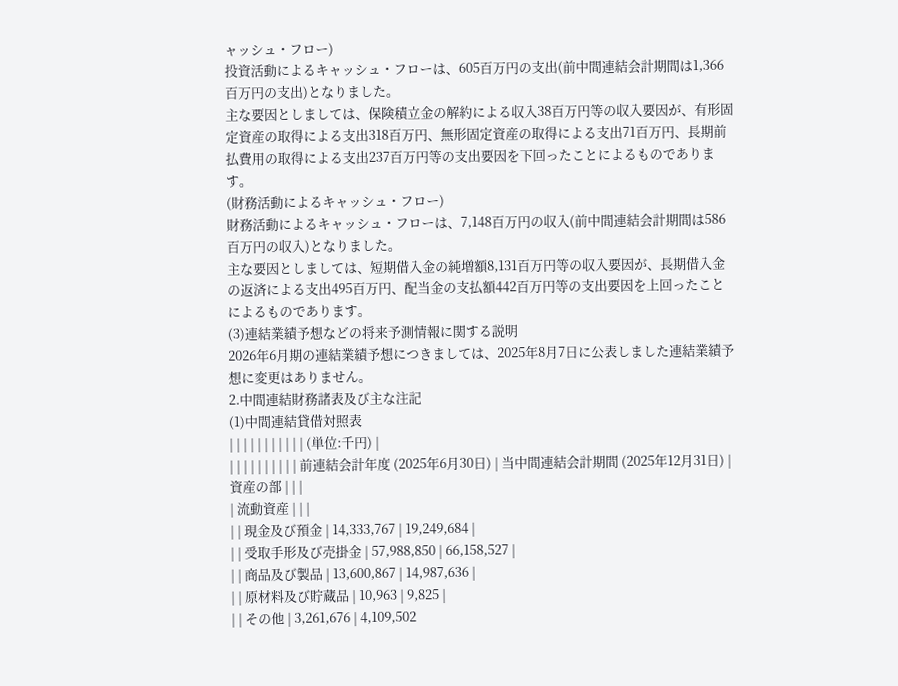ャッシュ・フロー)
投資活動によるキャッシュ・フローは、605百万円の支出(前中間連結会計期間は1,366百万円の支出)となりました。
主な要因としましては、保険積立金の解約による収入38百万円等の収入要因が、有形固定資産の取得による支出318百万円、無形固定資産の取得による支出71百万円、長期前払費用の取得による支出237百万円等の支出要因を下回ったことによるものであります。
(財務活動によるキャッシュ・フロー)
財務活動によるキャッシュ・フローは、7,148百万円の収入(前中間連結会計期間は586百万円の収入)となりました。
主な要因としましては、短期借入金の純増額8,131百万円等の収入要因が、長期借入金の返済による支出495百万円、配当金の支払額442百万円等の支出要因を上回ったことによるものであります。
(3)連結業績予想などの将来予測情報に関する説明
2026年6月期の連結業績予想につきましては、2025年8月7日に公表しました連結業績予想に変更はありません。
2.中間連結財務諸表及び主な注記
(1)中間連結貸借対照表
| | | | | | | | | | | (単位:千円) |
| | | | | | | | | | 前連結会計年度 (2025年6月30日) | 当中間連結会計期間 (2025年12月31日) |
資産の部 | | |
| 流動資産 | | |
| | 現金及び預金 | 14,333,767 | 19,249,684 |
| | 受取手形及び売掛金 | 57,988,850 | 66,158,527 |
| | 商品及び製品 | 13,600,867 | 14,987,636 |
| | 原材料及び貯蔵品 | 10,963 | 9,825 |
| | その他 | 3,261,676 | 4,109,502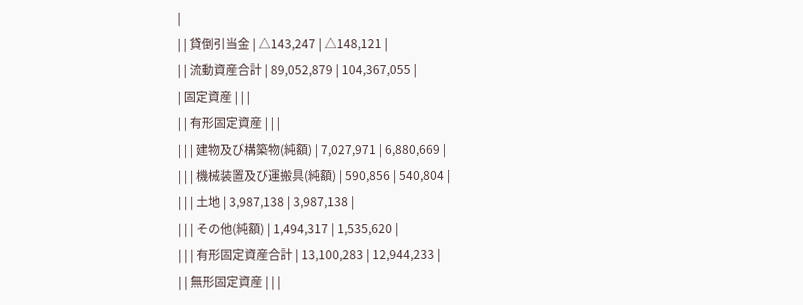|
| | 貸倒引当金 | △143,247 | △148,121 |
| | 流動資産合計 | 89,052,879 | 104,367,055 |
| 固定資産 | | |
| | 有形固定資産 | | |
| | | 建物及び構築物(純額) | 7,027,971 | 6,880,669 |
| | | 機械装置及び運搬具(純額) | 590,856 | 540,804 |
| | | 土地 | 3,987,138 | 3,987,138 |
| | | その他(純額) | 1,494,317 | 1,535,620 |
| | | 有形固定資産合計 | 13,100,283 | 12,944,233 |
| | 無形固定資産 | | |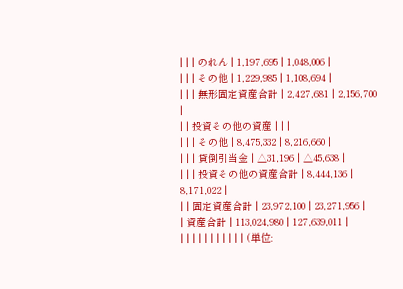| | | のれん | 1,197,695 | 1,048,006 |
| | | その他 | 1,229,985 | 1,108,694 |
| | | 無形固定資産合計 | 2,427,681 | 2,156,700 |
| | 投資その他の資産 | | |
| | | その他 | 8,475,332 | 8,216,660 |
| | | 貸倒引当金 | △31,196 | △45,638 |
| | | 投資その他の資産合計 | 8,444,136 | 8,171,022 |
| | 固定資産合計 | 23,972,100 | 23,271,956 |
| 資産合計 | 113,024,980 | 127,639,011 |
| | | | | | | | | | | (単位: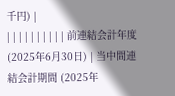千円) |
| | | | | | | | | | 前連結会計年度 (2025年6月30日) | 当中間連結会計期間 (2025年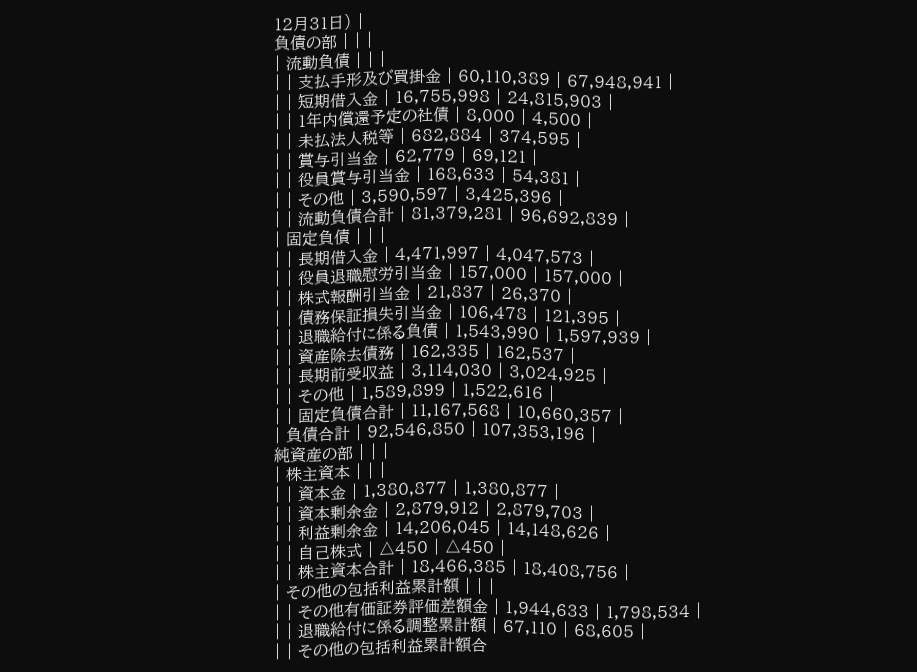12月31日) |
負債の部 | | |
| 流動負債 | | |
| | 支払手形及び買掛金 | 60,110,389 | 67,948,941 |
| | 短期借入金 | 16,755,998 | 24,815,903 |
| | 1年内償還予定の社債 | 8,000 | 4,500 |
| | 未払法人税等 | 682,884 | 374,595 |
| | 賞与引当金 | 62,779 | 69,121 |
| | 役員賞与引当金 | 168,633 | 54,381 |
| | その他 | 3,590,597 | 3,425,396 |
| | 流動負債合計 | 81,379,281 | 96,692,839 |
| 固定負債 | | |
| | 長期借入金 | 4,471,997 | 4,047,573 |
| | 役員退職慰労引当金 | 157,000 | 157,000 |
| | 株式報酬引当金 | 21,837 | 26,370 |
| | 債務保証損失引当金 | 106,478 | 121,395 |
| | 退職給付に係る負債 | 1,543,990 | 1,597,939 |
| | 資産除去債務 | 162,335 | 162,537 |
| | 長期前受収益 | 3,114,030 | 3,024,925 |
| | その他 | 1,589,899 | 1,522,616 |
| | 固定負債合計 | 11,167,568 | 10,660,357 |
| 負債合計 | 92,546,850 | 107,353,196 |
純資産の部 | | |
| 株主資本 | | |
| | 資本金 | 1,380,877 | 1,380,877 |
| | 資本剰余金 | 2,879,912 | 2,879,703 |
| | 利益剰余金 | 14,206,045 | 14,148,626 |
| | 自己株式 | △450 | △450 |
| | 株主資本合計 | 18,466,385 | 18,408,756 |
| その他の包括利益累計額 | | |
| | その他有価証券評価差額金 | 1,944,633 | 1,798,534 |
| | 退職給付に係る調整累計額 | 67,110 | 68,605 |
| | その他の包括利益累計額合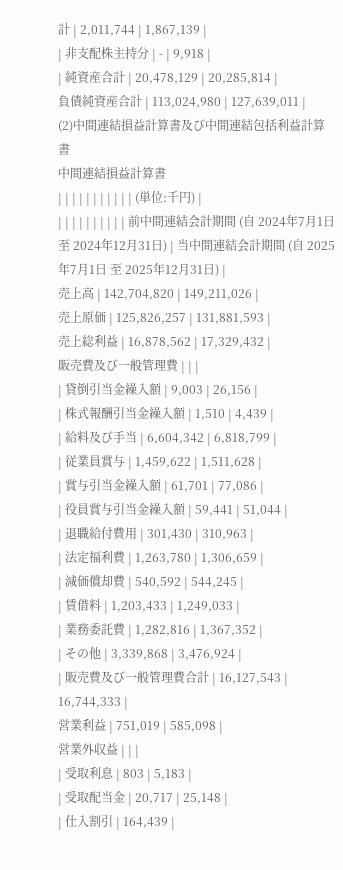計 | 2,011,744 | 1,867,139 |
| 非支配株主持分 | - | 9,918 |
| 純資産合計 | 20,478,129 | 20,285,814 |
負債純資産合計 | 113,024,980 | 127,639,011 |
(2)中間連結損益計算書及び中間連結包括利益計算書
中間連結損益計算書
| | | | | | | | | | | (単位:千円) |
| | | | | | | | | | 前中間連結会計期間 (自 2024年7月1日 至 2024年12月31日) | 当中間連結会計期間 (自 2025年7月1日 至 2025年12月31日) |
売上高 | 142,704,820 | 149,211,026 |
売上原価 | 125,826,257 | 131,881,593 |
売上総利益 | 16,878,562 | 17,329,432 |
販売費及び一般管理費 | | |
| 貸倒引当金繰入額 | 9,003 | 26,156 |
| 株式報酬引当金繰入額 | 1,510 | 4,439 |
| 給料及び手当 | 6,604,342 | 6,818,799 |
| 従業員賞与 | 1,459,622 | 1,511,628 |
| 賞与引当金繰入額 | 61,701 | 77,086 |
| 役員賞与引当金繰入額 | 59,441 | 51,044 |
| 退職給付費用 | 301,430 | 310,963 |
| 法定福利費 | 1,263,780 | 1,306,659 |
| 減価償却費 | 540,592 | 544,245 |
| 賃借料 | 1,203,433 | 1,249,033 |
| 業務委託費 | 1,282,816 | 1,367,352 |
| その他 | 3,339,868 | 3,476,924 |
| 販売費及び一般管理費合計 | 16,127,543 | 16,744,333 |
営業利益 | 751,019 | 585,098 |
営業外収益 | | |
| 受取利息 | 803 | 5,183 |
| 受取配当金 | 20,717 | 25,148 |
| 仕入割引 | 164,439 |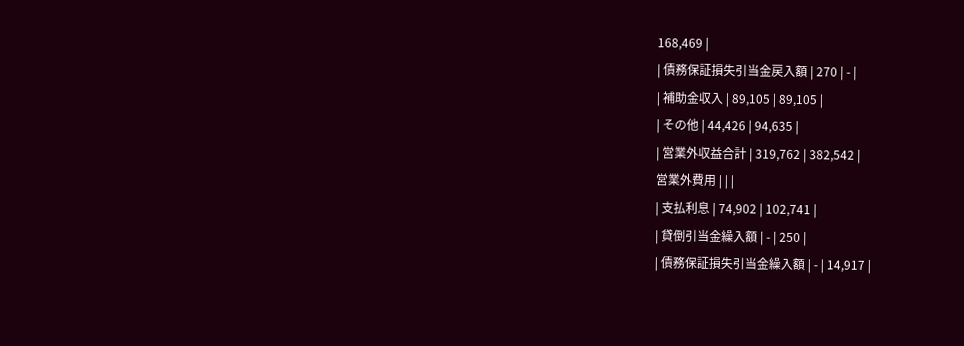168,469 |
| 債務保証損失引当金戻入額 | 270 | - |
| 補助金収入 | 89,105 | 89,105 |
| その他 | 44,426 | 94,635 |
| 営業外収益合計 | 319,762 | 382,542 |
営業外費用 | | |
| 支払利息 | 74,902 | 102,741 |
| 貸倒引当金繰入額 | - | 250 |
| 債務保証損失引当金繰入額 | - | 14,917 |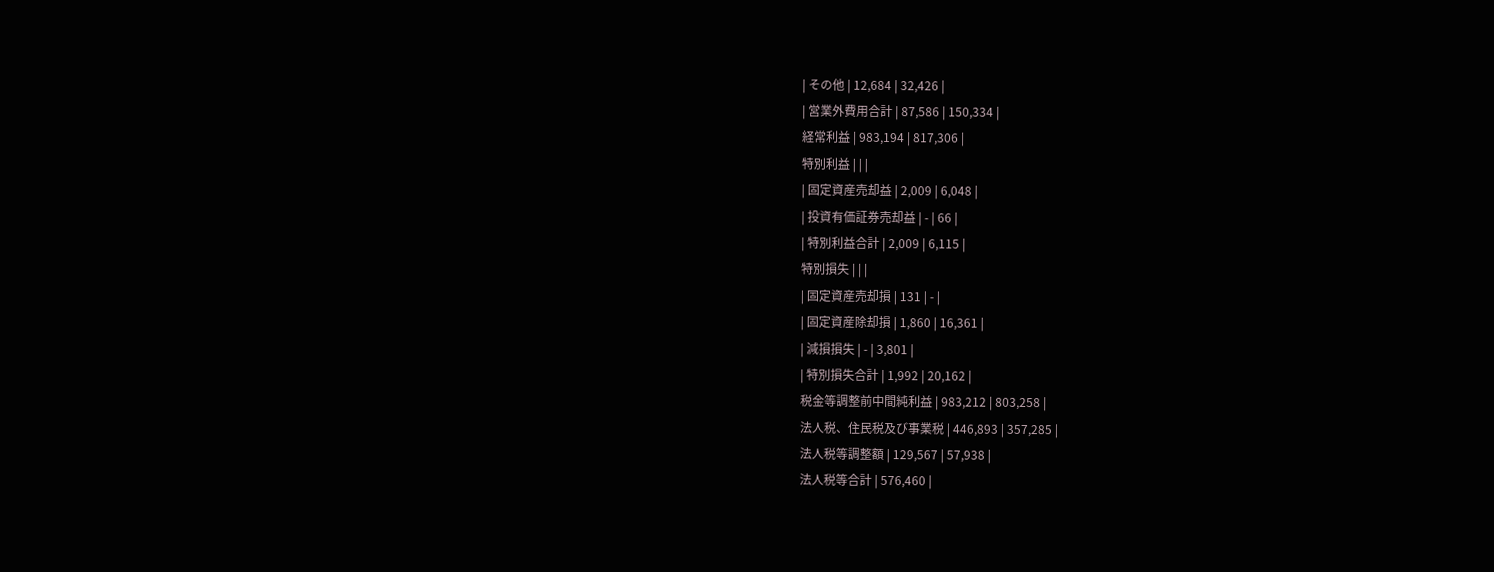| その他 | 12,684 | 32,426 |
| 営業外費用合計 | 87,586 | 150,334 |
経常利益 | 983,194 | 817,306 |
特別利益 | | |
| 固定資産売却益 | 2,009 | 6,048 |
| 投資有価証券売却益 | - | 66 |
| 特別利益合計 | 2,009 | 6,115 |
特別損失 | | |
| 固定資産売却損 | 131 | - |
| 固定資産除却損 | 1,860 | 16,361 |
| 減損損失 | - | 3,801 |
| 特別損失合計 | 1,992 | 20,162 |
税金等調整前中間純利益 | 983,212 | 803,258 |
法人税、住民税及び事業税 | 446,893 | 357,285 |
法人税等調整額 | 129,567 | 57,938 |
法人税等合計 | 576,460 |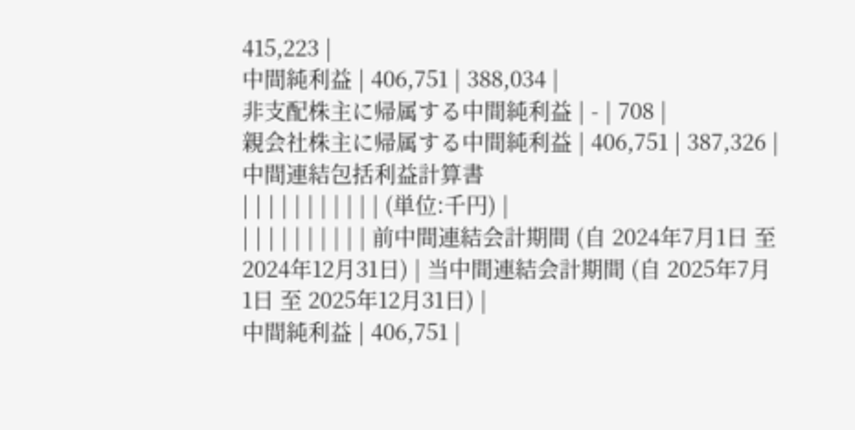415,223 |
中間純利益 | 406,751 | 388,034 |
非支配株主に帰属する中間純利益 | - | 708 |
親会社株主に帰属する中間純利益 | 406,751 | 387,326 |
中間連結包括利益計算書
| | | | | | | | | | | (単位:千円) |
| | | | | | | | | | 前中間連結会計期間 (自 2024年7月1日 至 2024年12月31日) | 当中間連結会計期間 (自 2025年7月1日 至 2025年12月31日) |
中間純利益 | 406,751 |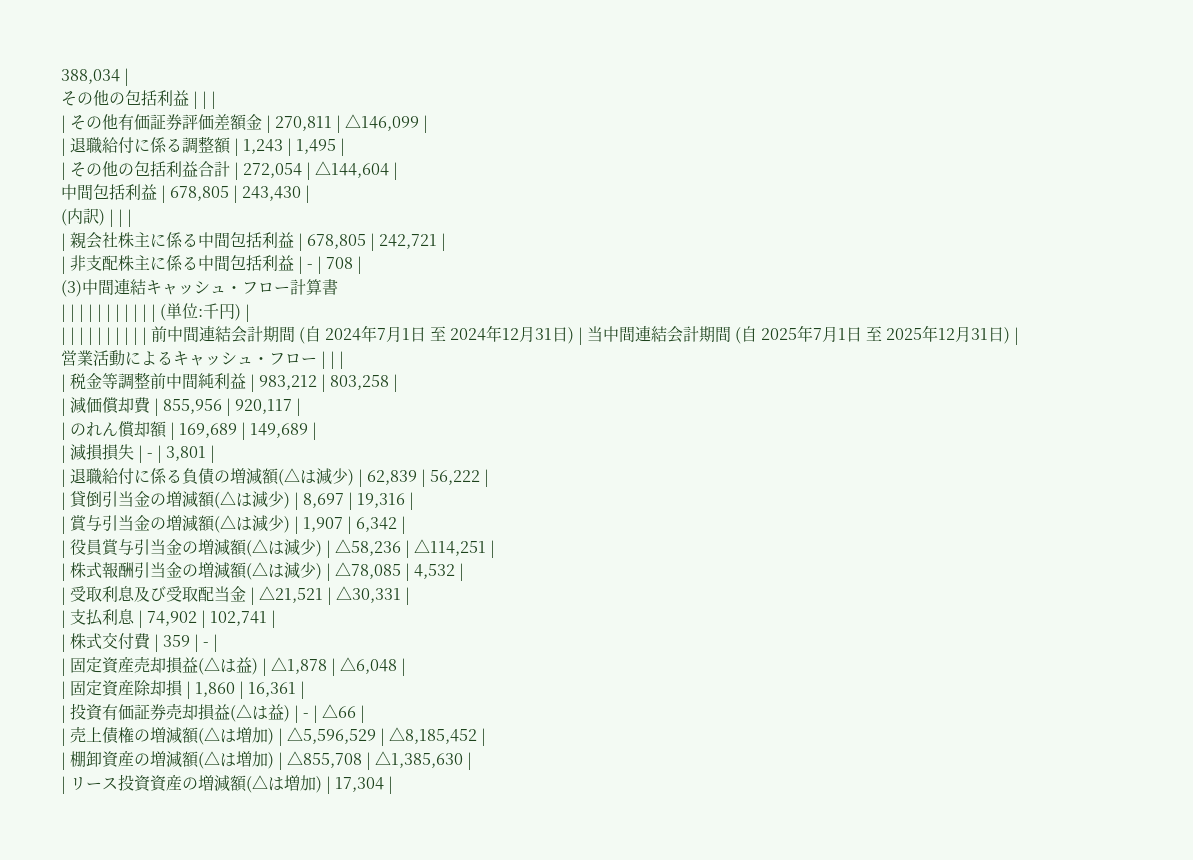388,034 |
その他の包括利益 | | |
| その他有価証券評価差額金 | 270,811 | △146,099 |
| 退職給付に係る調整額 | 1,243 | 1,495 |
| その他の包括利益合計 | 272,054 | △144,604 |
中間包括利益 | 678,805 | 243,430 |
(内訳) | | |
| 親会社株主に係る中間包括利益 | 678,805 | 242,721 |
| 非支配株主に係る中間包括利益 | - | 708 |
(3)中間連結キャッシュ・フロー計算書
| | | | | | | | | | | (単位:千円) |
| | | | | | | | | | 前中間連結会計期間 (自 2024年7月1日 至 2024年12月31日) | 当中間連結会計期間 (自 2025年7月1日 至 2025年12月31日) |
営業活動によるキャッシュ・フロー | | |
| 税金等調整前中間純利益 | 983,212 | 803,258 |
| 減価償却費 | 855,956 | 920,117 |
| のれん償却額 | 169,689 | 149,689 |
| 減損損失 | - | 3,801 |
| 退職給付に係る負債の増減額(△は減少) | 62,839 | 56,222 |
| 貸倒引当金の増減額(△は減少) | 8,697 | 19,316 |
| 賞与引当金の増減額(△は減少) | 1,907 | 6,342 |
| 役員賞与引当金の増減額(△は減少) | △58,236 | △114,251 |
| 株式報酬引当金の増減額(△は減少) | △78,085 | 4,532 |
| 受取利息及び受取配当金 | △21,521 | △30,331 |
| 支払利息 | 74,902 | 102,741 |
| 株式交付費 | 359 | - |
| 固定資産売却損益(△は益) | △1,878 | △6,048 |
| 固定資産除却損 | 1,860 | 16,361 |
| 投資有価証券売却損益(△は益) | - | △66 |
| 売上債権の増減額(△は増加) | △5,596,529 | △8,185,452 |
| 棚卸資産の増減額(△は増加) | △855,708 | △1,385,630 |
| リース投資資産の増減額(△は増加) | 17,304 |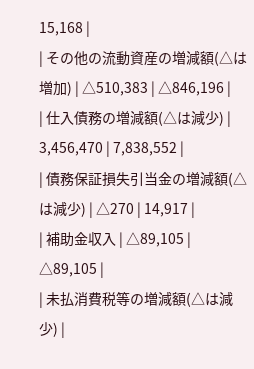15,168 |
| その他の流動資産の増減額(△は増加) | △510,383 | △846,196 |
| 仕入債務の増減額(△は減少) | 3,456,470 | 7,838,552 |
| 債務保証損失引当金の増減額(△は減少) | △270 | 14,917 |
| 補助金収入 | △89,105 | △89,105 |
| 未払消費税等の増減額(△は減少) |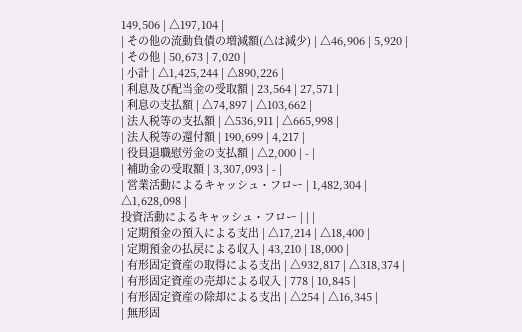149,506 | △197,104 |
| その他の流動負債の増減額(△は減少) | △46,906 | 5,920 |
| その他 | 50,673 | 7,020 |
| 小計 | △1,425,244 | △890,226 |
| 利息及び配当金の受取額 | 23,564 | 27,571 |
| 利息の支払額 | △74,897 | △103,662 |
| 法人税等の支払額 | △536,911 | △665,998 |
| 法人税等の還付額 | 190,699 | 4,217 |
| 役員退職慰労金の支払額 | △2,000 | - |
| 補助金の受取額 | 3,307,093 | - |
| 営業活動によるキャッシュ・フロー | 1,482,304 | △1,628,098 |
投資活動によるキャッシュ・フロー | | |
| 定期預金の預入による支出 | △17,214 | △18,400 |
| 定期預金の払戻による収入 | 43,210 | 18,000 |
| 有形固定資産の取得による支出 | △932,817 | △318,374 |
| 有形固定資産の売却による収入 | 778 | 10,845 |
| 有形固定資産の除却による支出 | △254 | △16,345 |
| 無形固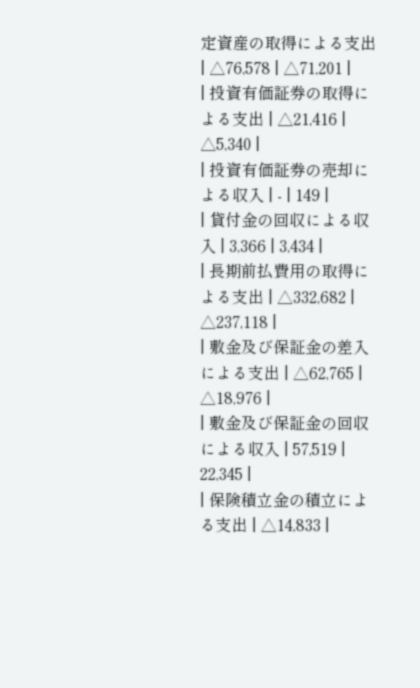定資産の取得による支出 | △76,578 | △71,201 |
| 投資有価証券の取得による支出 | △21,416 | △5,340 |
| 投資有価証券の売却による収入 | - | 149 |
| 貸付金の回収による収入 | 3,366 | 3,434 |
| 長期前払費用の取得による支出 | △332,682 | △237,118 |
| 敷金及び保証金の差入による支出 | △62,765 | △18,976 |
| 敷金及び保証金の回収による収入 | 57,519 | 22,345 |
| 保険積立金の積立による支出 | △14,833 |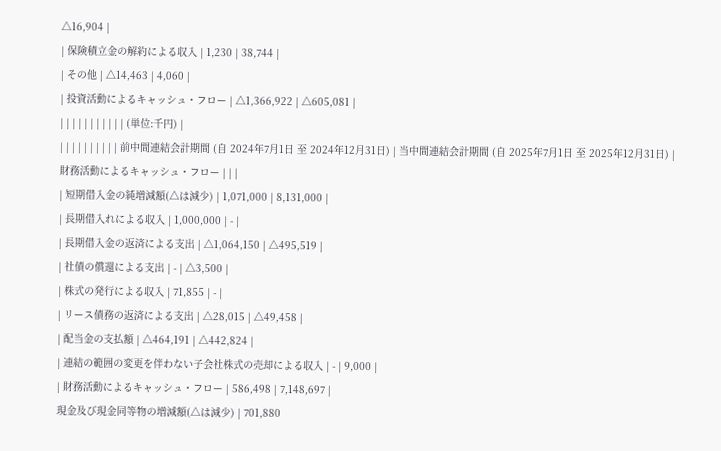△16,904 |
| 保険積立金の解約による収入 | 1,230 | 38,744 |
| その他 | △14,463 | 4,060 |
| 投資活動によるキャッシュ・フロー | △1,366,922 | △605,081 |
| | | | | | | | | | | (単位:千円) |
| | | | | | | | | | 前中間連結会計期間 (自 2024年7月1日 至 2024年12月31日) | 当中間連結会計期間 (自 2025年7月1日 至 2025年12月31日) |
財務活動によるキャッシュ・フロー | | |
| 短期借入金の純増減額(△は減少) | 1,071,000 | 8,131,000 |
| 長期借入れによる収入 | 1,000,000 | - |
| 長期借入金の返済による支出 | △1,064,150 | △495,519 |
| 社債の償還による支出 | - | △3,500 |
| 株式の発行による収入 | 71,855 | - |
| リース債務の返済による支出 | △28,015 | △49,458 |
| 配当金の支払額 | △464,191 | △442,824 |
| 連結の範囲の変更を伴わない子会社株式の売却による収入 | - | 9,000 |
| 財務活動によるキャッシュ・フロー | 586,498 | 7,148,697 |
現金及び現金同等物の増減額(△は減少) | 701,880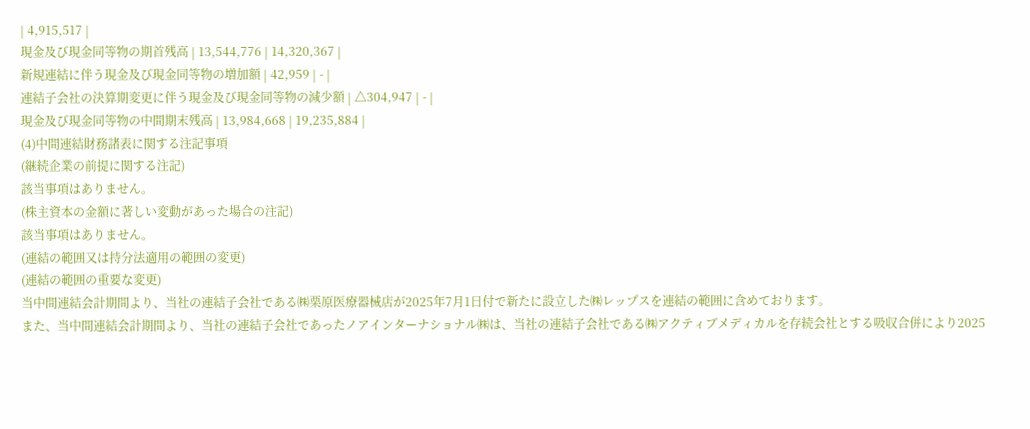| 4,915,517 |
現金及び現金同等物の期首残高 | 13,544,776 | 14,320,367 |
新規連結に伴う現金及び現金同等物の増加額 | 42,959 | - |
連結子会社の決算期変更に伴う現金及び現金同等物の減少額 | △304,947 | - |
現金及び現金同等物の中間期末残高 | 13,984,668 | 19,235,884 |
(4)中間連結財務諸表に関する注記事項
(継続企業の前提に関する注記)
該当事項はありません。
(株主資本の金額に著しい変動があった場合の注記)
該当事項はありません。
(連結の範囲又は持分法適用の範囲の変更)
(連結の範囲の重要な変更)
当中間連結会計期間より、当社の連結子会社である㈱栗原医療器械店が2025年7月1日付で新たに設立した㈱レップスを連結の範囲に含めております。
また、当中間連結会計期間より、当社の連結子会社であったノアインターナショナル㈱は、当社の連結子会社である㈱アクティブメディカルを存続会社とする吸収合併により2025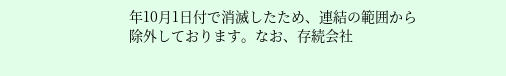年10月1日付で消滅したため、連結の範囲から除外しております。なお、存続会社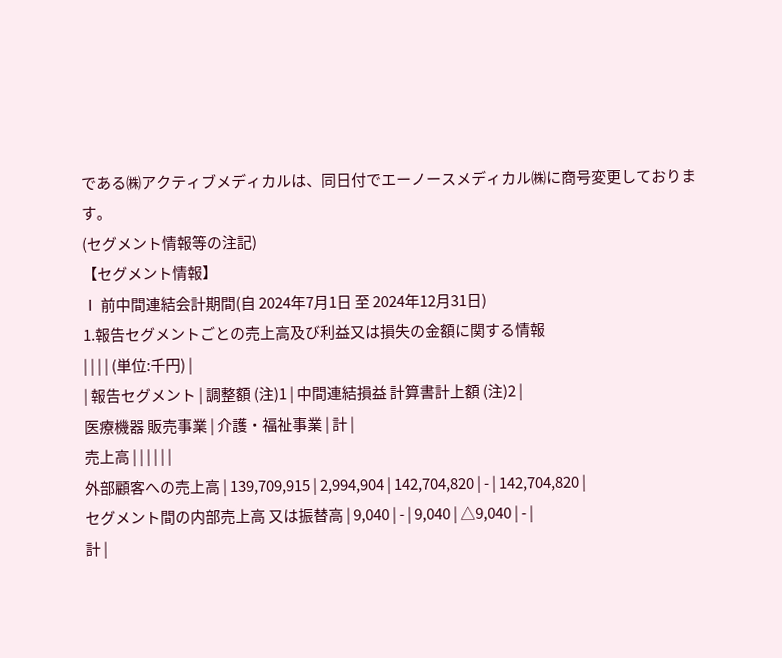である㈱アクティブメディカルは、同日付でエーノースメディカル㈱に商号変更しております。
(セグメント情報等の注記)
【セグメント情報】
Ⅰ 前中間連結会計期間(自 2024年7月1日 至 2024年12月31日)
1.報告セグメントごとの売上高及び利益又は損失の金額に関する情報
| | | | (単位:千円) |
| 報告セグメント | 調整額 (注)1 | 中間連結損益 計算書計上額 (注)2 |
医療機器 販売事業 | 介護・福祉事業 | 計 |
売上高 | | | | | |
外部顧客への売上高 | 139,709,915 | 2,994,904 | 142,704,820 | - | 142,704,820 |
セグメント間の内部売上高 又は振替高 | 9,040 | - | 9,040 | △9,040 | - |
計 |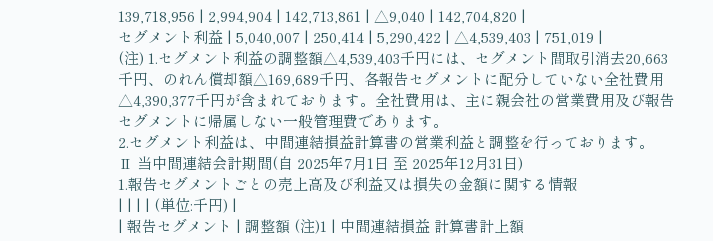139,718,956 | 2,994,904 | 142,713,861 | △9,040 | 142,704,820 |
セグメント利益 | 5,040,007 | 250,414 | 5,290,422 | △4,539,403 | 751,019 |
(注) 1.セグメント利益の調整額△4,539,403千円には、セグメント間取引消去20,663千円、のれん償却額△169,689千円、各報告セグメントに配分していない全社費用△4,390,377千円が含まれております。全社費用は、主に親会社の営業費用及び報告セグメントに帰属しない一般管理費であります。
2.セグメント利益は、中間連結損益計算書の営業利益と調整を行っております。
Ⅱ 当中間連結会計期間(自 2025年7月1日 至 2025年12月31日)
1.報告セグメントごとの売上高及び利益又は損失の金額に関する情報
| | | | (単位:千円) |
| 報告セグメント | 調整額 (注)1 | 中間連結損益 計算書計上額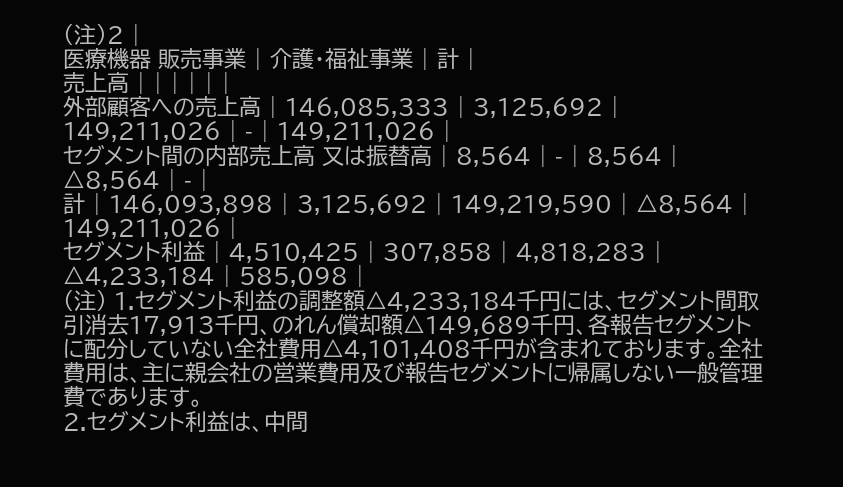(注)2 |
医療機器 販売事業 | 介護・福祉事業 | 計 |
売上高 | | | | | |
外部顧客への売上高 | 146,085,333 | 3,125,692 | 149,211,026 | - | 149,211,026 |
セグメント間の内部売上高 又は振替高 | 8,564 | - | 8,564 | △8,564 | - |
計 | 146,093,898 | 3,125,692 | 149,219,590 | △8,564 | 149,211,026 |
セグメント利益 | 4,510,425 | 307,858 | 4,818,283 | △4,233,184 | 585,098 |
(注) 1.セグメント利益の調整額△4,233,184千円には、セグメント間取引消去17,913千円、のれん償却額△149,689千円、各報告セグメントに配分していない全社費用△4,101,408千円が含まれております。全社費用は、主に親会社の営業費用及び報告セグメントに帰属しない一般管理費であります。
2.セグメント利益は、中間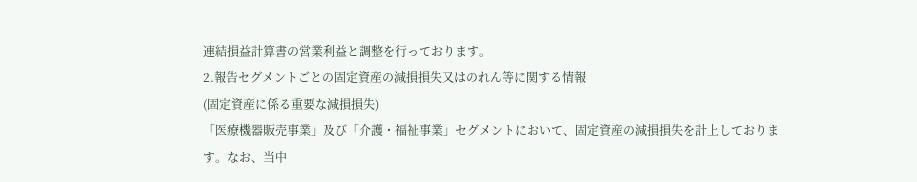連結損益計算書の営業利益と調整を行っております。
2.報告セグメントごとの固定資産の減損損失又はのれん等に関する情報
(固定資産に係る重要な減損損失)
「医療機器販売事業」及び「介護・福祉事業」セグメントにおいて、固定資産の減損損失を計上しております。なお、当中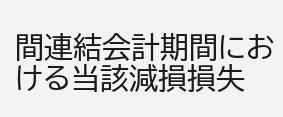間連結会計期間における当該減損損失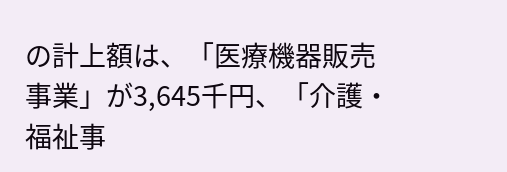の計上額は、「医療機器販売事業」が3,645千円、「介護・福祉事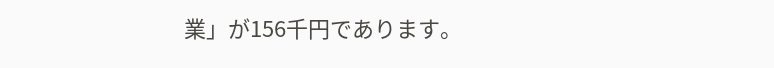業」が156千円であります。